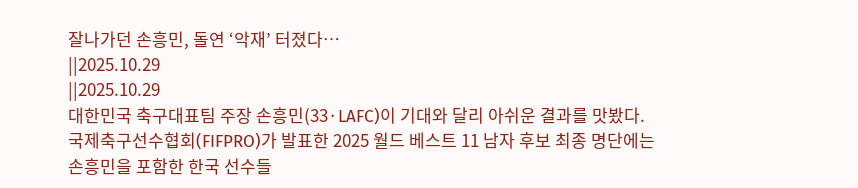잘나가던 손흥민, 돌연 ‘악재’ 터졌다…
||2025.10.29
||2025.10.29
대한민국 축구대표팀 주장 손흥민(33·LAFC)이 기대와 달리 아쉬운 결과를 맛봤다.
국제축구선수협회(FIFPRO)가 발표한 2025 월드 베스트 11 남자 후보 최종 명단에는 손흥민을 포함한 한국 선수들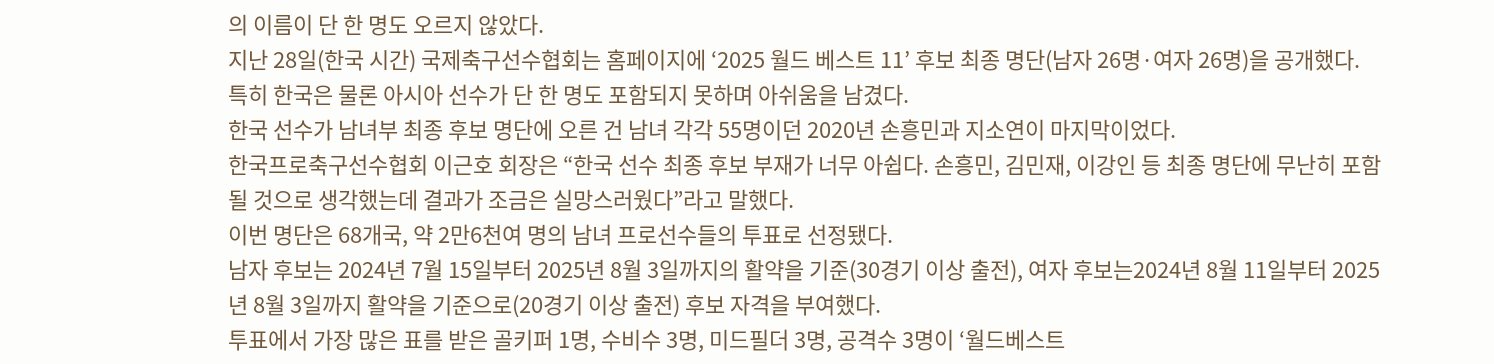의 이름이 단 한 명도 오르지 않았다.
지난 28일(한국 시간) 국제축구선수협회는 홈페이지에 ‘2025 월드 베스트 11’ 후보 최종 명단(남자 26명·여자 26명)을 공개했다.
특히 한국은 물론 아시아 선수가 단 한 명도 포함되지 못하며 아쉬움을 남겼다.
한국 선수가 남녀부 최종 후보 명단에 오른 건 남녀 각각 55명이던 2020년 손흥민과 지소연이 마지막이었다.
한국프로축구선수협회 이근호 회장은 “한국 선수 최종 후보 부재가 너무 아쉽다. 손흥민, 김민재, 이강인 등 최종 명단에 무난히 포함될 것으로 생각했는데 결과가 조금은 실망스러웠다”라고 말했다.
이번 명단은 68개국, 약 2만6천여 명의 남녀 프로선수들의 투표로 선정됐다.
남자 후보는 2024년 7월 15일부터 2025년 8월 3일까지의 활약을 기준(30경기 이상 출전), 여자 후보는2024년 8월 11일부터 2025년 8월 3일까지 활약을 기준으로(20경기 이상 출전) 후보 자격을 부여했다.
투표에서 가장 많은 표를 받은 골키퍼 1명, 수비수 3명, 미드필더 3명, 공격수 3명이 ‘월드베스트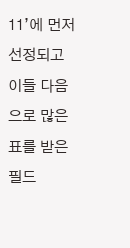11’에 먼저 선정되고 이들 다음으로 많은 표를 받은 필드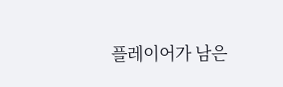플레이어가 남은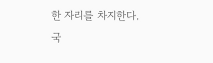한 자리를 차지한다.
국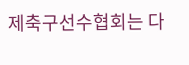제축구선수협회는 다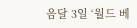음달 3일 ‘월드 베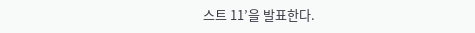스트 11’을 발표한다.